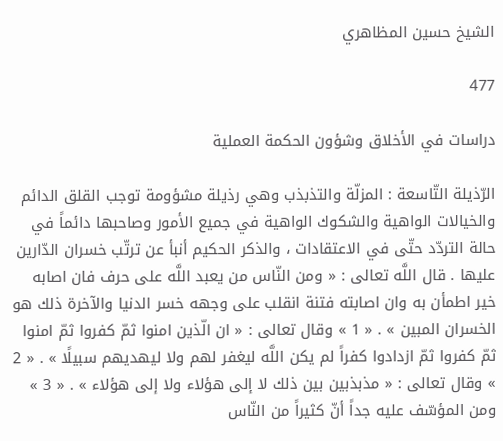الشيخ حسين المظاهري

477

دراسات في الأخلاق وشؤون الحكمة العملية

الرّذيلة التّاسعة : المزلّة والتذبذب وهي رذيلة مشؤومة توجب القلق الدائم والخيالات الواهية والشكوك الواهية في جميع الأمور وصاحبها دائماً في حالة التردّد حتّى في الاعتقادات ، والذكر الحكيم أنبأ عن ترتّب خسران الدّارين عليها . قال اللَّه تعالى : « ومن النّاس من يعبد اللَّه على حرف فان اصابه خير اطمأن به وان اصابته فتنة انقلب على وجهه خسر الدنيا والآخرة ذلك هو الخسران المبين » . « 1 » وقال تعالى : « ان الّذين امنوا ثمّ كفروا ثمّ امنوا ثمّ كفروا ثمّ ازدادوا كفراً لم يكن اللَّه ليغفر لهم ولا ليهديهم سبيلًا » . « 2 » وقال تعالى : « مذبذبين بين ذلك لا إلى هؤلاء ولا إلى هؤلاء » . « 3 » ومن المؤسّف عليه جداً أنّ كثيراً من النّاس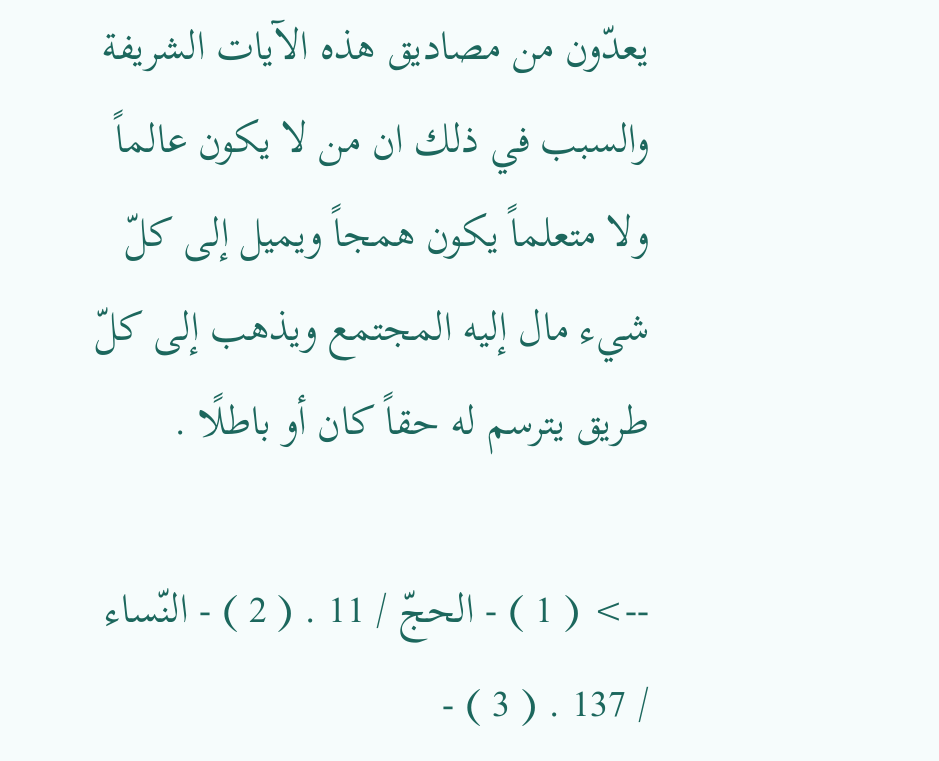يعدّون من مصاديق هذه الآيات الشريفة والسبب في ذلك ان من لا يكون عالماً ولا متعلماً يكون همجاً ويميل إلى كلّ شيء مال إليه المجتمع ويذهب إلى كلّ طريق يترسم له حقاً كان أو باطلًا .

--> ( 1 ) - الحجّ / 11 . ( 2 ) - النّساء / 137 . ( 3 ) -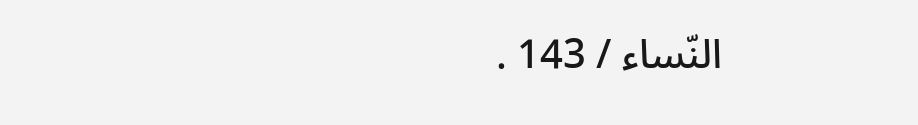النّساء / 143 .